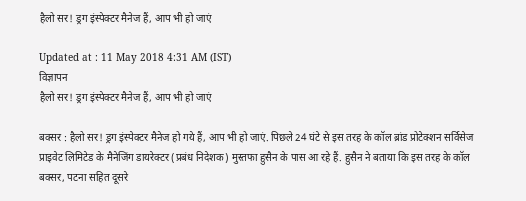हैलो सर! ड्रग इंस्पेक्टर मैनेज हैं, आप भी हो जाएं

Updated at : 11 May 2018 4:31 AM (IST)
विज्ञापन
हैलो सर! ड्रग इंस्पेक्टर मैनेज हैं, आप भी हो जाएं

बक्सर : हैलो सर! ड्रग इंस्पेक्टर मैनेज हो गये हैं, आप भी हो जाएं. पिछले 24 घंटे से इस तरह के कॉल ब्रांड प्रोटेक्शन सर्विसेज प्राइवेट लिमिटेड के मैनेजिंग डायरेक्टर (प्रबंध निदेशक) मुस्तफा हुसैन के पास आ रहे हैं. हुसैन ने बताया कि इस तरह के कॉल बक्सर, पटना सहित दूसरे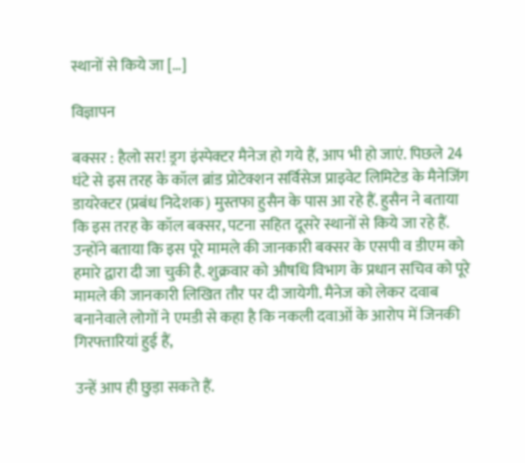स्थानों से किये जा […]

विज्ञापन

बक्सर : हैलो सर! ड्रग इंस्पेक्टर मैनेज हो गये हैं, आप भी हो जाएं. पिछले 24 घंटे से इस तरह के कॉल ब्रांड प्रोटेक्शन सर्विसेज प्राइवेट लिमिटेड के मैनेजिंग डायरेक्टर (प्रबंध निदेशक) मुस्तफा हुसैन के पास आ रहे हैं. हुसैन ने बताया कि इस तरह के कॉल बक्सर, पटना सहित दूसरे स्थानों से किये जा रहे हैं. उन्होंने बताया कि इस पूरे मामले की जानकारी बक्सर के एसपी व डीएम को हमारे द्वारा दी जा चुकी है. शुक्रवार को औषधि विभाग के प्रधान सचिव को पूरे मामले की जानकारी लिखित तौर पर दी जायेगी. मैनेज को लेकर दवाब बनानेवाले लोगों ने एमडी से कहा है कि नकली दवाओं के आरोप में जिनकी गिरफ्तारियां हुई हैं,

उन्हें आप ही छुड़ा सकते हैं.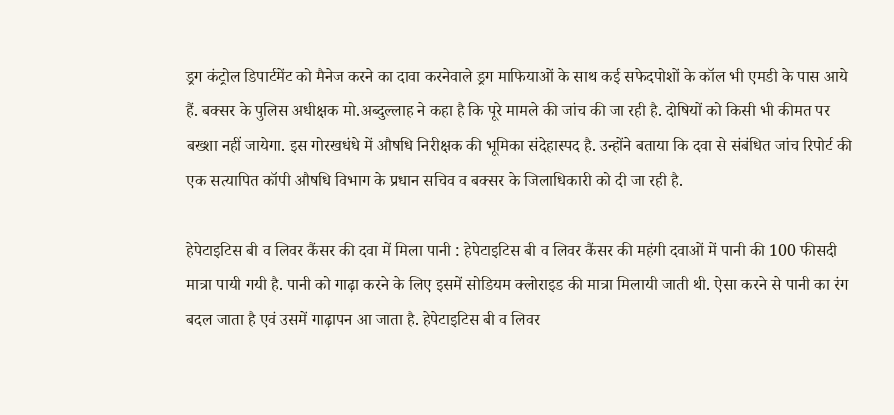ड्रग कंट्रोल डिपार्टमेंट को मैनेज करने का दावा करनेवाले ड्रग माफियाओं के साथ कई सफेदपोशों के कॉल भी एमडी के पास आये हैं. बक्सर के पुलिस अधीक्षक मो.अब्दुल्लाह ने कहा है कि पूरे मामले की जांच की जा रही है. दोषियों को किसी भी कीमत पर बख्शा नहीं जायेगा. इस गोरखधंधे में औषधि निरीक्षक की भूमिका संदेहास्पद है. उन्होंने बताया कि दवा से संबंधित जांच रिपोर्ट की एक सत्यापित कॉपी औषधि विभाग के प्रधान सचिव व बक्सर के जिलाधिकारी को दी जा रही है.

हेपेटाइटिस बी व लिवर कैंसर की दवा में मिला पानी : हेपेटाइटिस बी व लिवर कैंसर की महंगी दवाओं में पानी की 100 फीसदी मात्रा पायी गयी है. पानी को गाढ़ा करने के लिए इसमें सोडियम क्लोराइड की मात्रा मिलायी जाती थी. ऐसा करने से पानी का रंग बदल जाता है एवं उसमें गाढ़ापन आ जाता है. हेपेटाइटिस बी व लिवर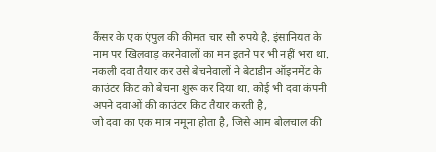कैंसर के एक एंपुल की कीमत चार सौ रुपये है. इंसानियत के नाम पर खिलवाड़ करनेवालों का मन इतने पर भी नहीं भरा था. नकली दवा तैयार कर उसे बेचनेवालों ने बेटाडीन ऑइनमेंट के काउंटर किट को बेचना शुरू कर दिया था. कोई भी दवा कंपनी अपने दवाओं की काउंटर किट तैयार करती है,
जो दवा का एक मात्र नमूना होता है, जिसे आम बोलचाल की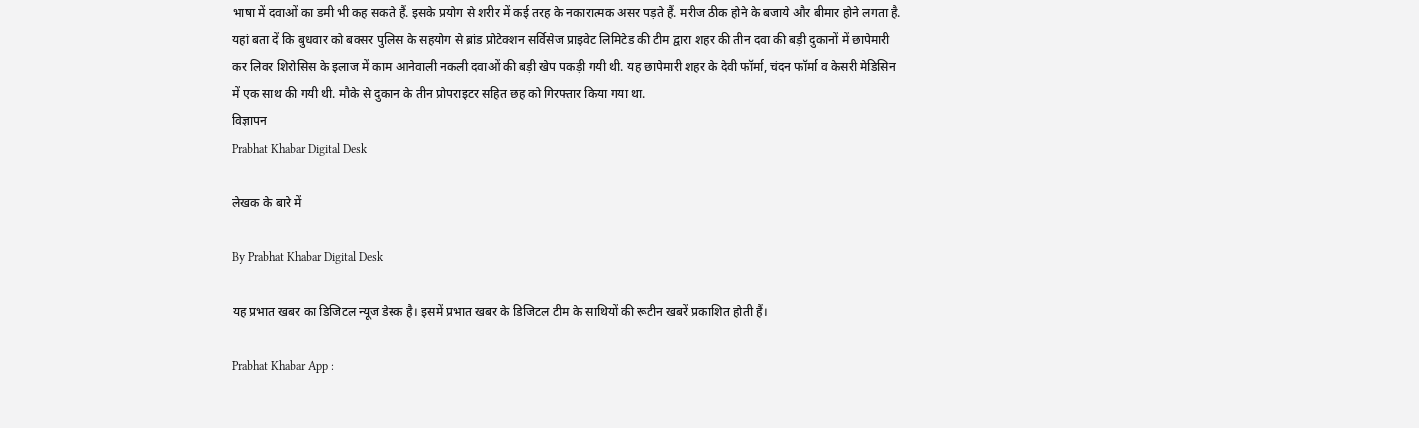भाषा में दवाओं का डमी भी कह सकते हैं. इसके प्रयोग से शरीर में कई तरह के नकारात्मक असर पड़ते हैं. मरीज ठीक होने के बजाये और बीमार होने लगता है.
यहां बता दें कि बुधवार को बक्सर पुलिस के सहयोग से ब्रांड प्रोटेक्शन सर्विसेज प्राइवेट लिमिटेड की टीम द्वारा शहर की तीन दवा की बड़ी दुकानों में छापेमारी कर लिवर शिरोसिस के इलाज में काम आनेवाली नकली दवाओं की बड़ी खेप पकड़ी गयी थी. यह छापेमारी शहर के देवी फॉर्मा, चंदन फॉर्मा व केसरी मेडिसिन में एक साथ की गयी थी. मौके से दुकान के तीन प्रोपराइटर सहित छह को गिरफ्तार किया गया था.
विज्ञापन
Prabhat Khabar Digital Desk

लेखक के बारे में

By Prabhat Khabar Digital Desk

यह प्रभात खबर का डिजिटल न्यूज डेस्क है। इसमें प्रभात खबर के डिजिटल टीम के साथियों की रूटीन खबरें प्रकाशित होती हैं।

Prabhat Khabar App :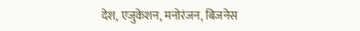देश, एजुकेशन, मनोरंजन, बिजनेस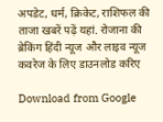अपडेट, धर्म, क्रिकेट, राशिफल की ताजा खबरें पढ़ें यहां. रोजाना की ब्रेकिंग हिंदी न्यूज और लाइव न्यूज कवरेज के लिए डाउनलोड करिए

Download from Google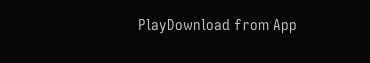PlayDownload from App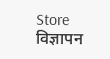Store
विज्ञापन